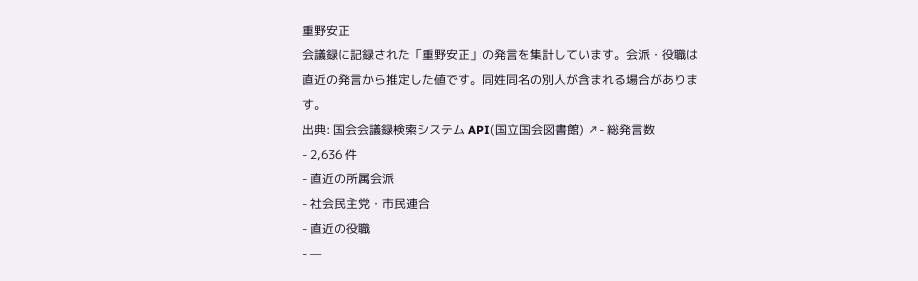重野安正
会議録に記録された「重野安正」の発言を集計しています。会派・役職は直近の発言から推定した値です。同姓同名の別人が含まれる場合があります。
出典: 国会会議録検索システム API(国立国会図書館) ↗- 総発言数
- 2,636 件
- 直近の所属会派
- 社会民主党・市民連合
- 直近の役職
- —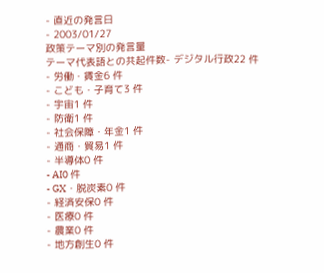- 直近の発言日
- 2003/01/27
政策テーマ別の発言量
テーマ代表語との共起件数- デジタル行政22 件
- 労働・賃金6 件
- こども・子育て3 件
- 宇宙1 件
- 防衛1 件
- 社会保障・年金1 件
- 通商・貿易1 件
- 半導体0 件
- AI0 件
- GX・脱炭素0 件
- 経済安保0 件
- 医療0 件
- 農業0 件
- 地方創生0 件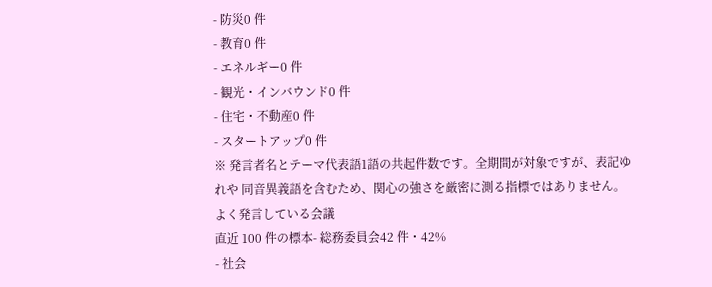- 防災0 件
- 教育0 件
- エネルギー0 件
- 観光・インバウンド0 件
- 住宅・不動産0 件
- スタートアップ0 件
※ 発言者名とテーマ代表語1語の共起件数です。全期間が対象ですが、表記ゆれや 同音異義語を含むため、関心の強さを厳密に測る指標ではありません。
よく発言している会議
直近 100 件の標本- 総務委員会42 件・42%
- 社会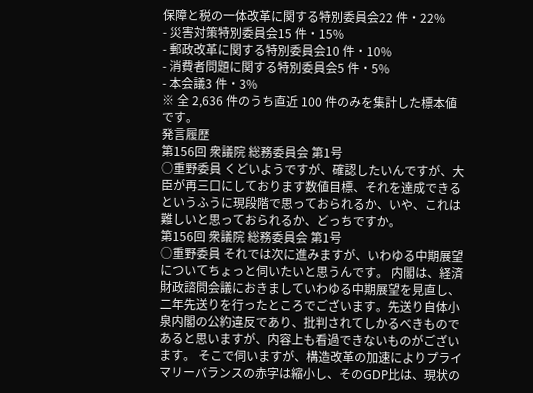保障と税の一体改革に関する特別委員会22 件・22%
- 災害対策特別委員会15 件・15%
- 郵政改革に関する特別委員会10 件・10%
- 消費者問題に関する特別委員会5 件・5%
- 本会議3 件・3%
※ 全 2,636 件のうち直近 100 件のみを集計した標本値です。
発言履歴
第156回 衆議院 総務委員会 第1号
○重野委員 くどいようですが、確認したいんですが、大臣が再三口にしております数値目標、それを達成できるというふうに現段階で思っておられるか、いや、これは難しいと思っておられるか、どっちですか。
第156回 衆議院 総務委員会 第1号
○重野委員 それでは次に進みますが、いわゆる中期展望についてちょっと伺いたいと思うんです。 内閣は、経済財政諮問会議におきましていわゆる中期展望を見直し、二年先送りを行ったところでございます。先送り自体小泉内閣の公約違反であり、批判されてしかるべきものであると思いますが、内容上も看過できないものがございます。 そこで伺いますが、構造改革の加速によりプライマリーバランスの赤字は縮小し、そのGDP比は、現状の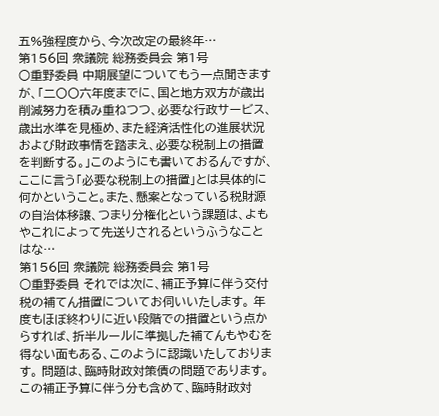五%強程度から、今次改定の最終年…
第156回 衆議院 総務委員会 第1号
○重野委員 中期展望についてもう一点聞きますが、「二〇〇六年度までに、国と地方双方が歳出削減努力を積み重ねつつ、必要な行政サービス、歳出水準を見極め、また経済活性化の進展状況および財政事情を踏まえ、必要な税制上の措置を判断する。」このようにも書いておるんですが、ここに言う「必要な税制上の措置」とは具体的に何かということ。また、懸案となっている税財源の自治体移譲、つまり分権化という課題は、よもやこれによって先送りされるというふうなことはな…
第156回 衆議院 総務委員会 第1号
○重野委員 それでは次に、補正予算に伴う交付税の補てん措置についてお伺いいたします。 年度もほぼ終わりに近い段階での措置という点からすれば、折半ルールに準拠した補てんもやむを得ない面もある、このように認識いたしております。 問題は、臨時財政対策債の問題であります。この補正予算に伴う分も含めて、臨時財政対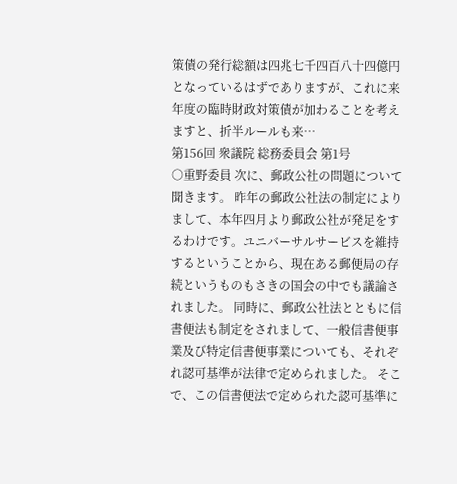策債の発行総額は四兆七千四百八十四億円となっているはずでありますが、これに来年度の臨時財政対策債が加わることを考えますと、折半ルールも来…
第156回 衆議院 総務委員会 第1号
○重野委員 次に、郵政公社の問題について聞きます。 昨年の郵政公社法の制定によりまして、本年四月より郵政公社が発足をするわけです。ユニバーサルサービスを維持するということから、現在ある郵便局の存続というものもさきの国会の中でも議論されました。 同時に、郵政公社法とともに信書便法も制定をされまして、一般信書便事業及び特定信書便事業についても、それぞれ認可基準が法律で定められました。 そこで、この信書便法で定められた認可基準に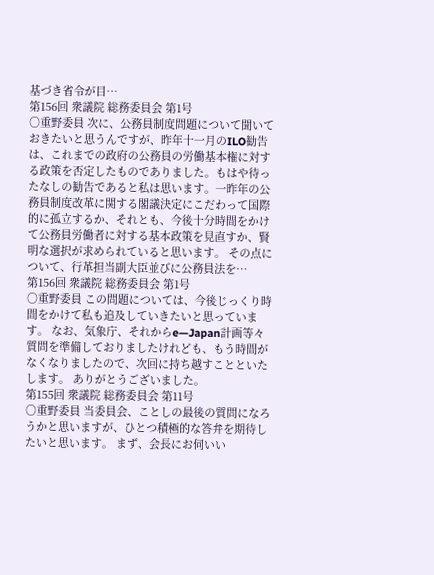基づき省令が目…
第156回 衆議院 総務委員会 第1号
○重野委員 次に、公務員制度問題について聞いておきたいと思うんですが、昨年十一月のILO勧告は、これまでの政府の公務員の労働基本権に対する政策を否定したものでありました。もはや待ったなしの勧告であると私は思います。一昨年の公務員制度改革に関する閣議決定にこだわって国際的に孤立するか、それとも、今後十分時間をかけて公務員労働者に対する基本政策を見直すか、賢明な選択が求められていると思います。 その点について、行革担当副大臣並びに公務員法を…
第156回 衆議院 総務委員会 第1号
○重野委員 この問題については、今後じっくり時間をかけて私も追及していきたいと思っています。 なお、気象庁、それからe—Japan計画等々質問を準備しておりましたけれども、もう時間がなくなりましたので、次回に持ち越すことといたします。 ありがとうございました。
第155回 衆議院 総務委員会 第11号
○重野委員 当委員会、ことしの最後の質問になろうかと思いますが、ひとつ積極的な答弁を期待したいと思います。 まず、会長にお伺いい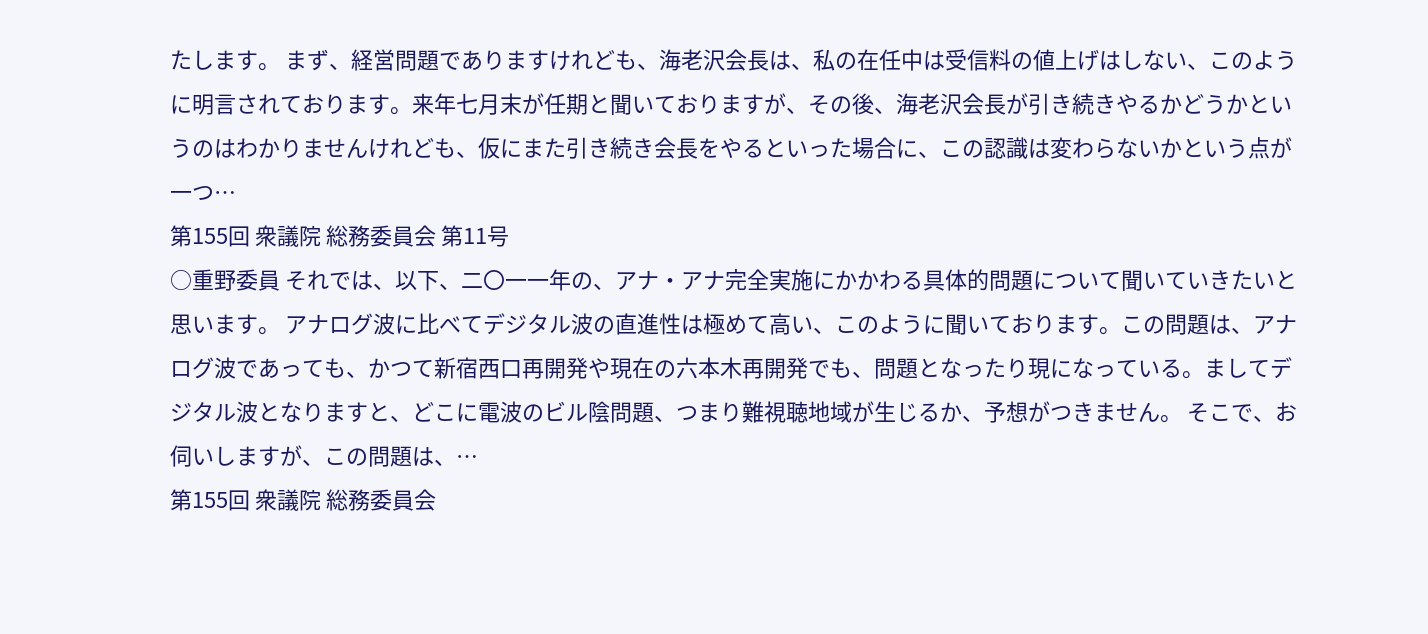たします。 まず、経営問題でありますけれども、海老沢会長は、私の在任中は受信料の値上げはしない、このように明言されております。来年七月末が任期と聞いておりますが、その後、海老沢会長が引き続きやるかどうかというのはわかりませんけれども、仮にまた引き続き会長をやるといった場合に、この認識は変わらないかという点が一つ…
第155回 衆議院 総務委員会 第11号
○重野委員 それでは、以下、二〇一一年の、アナ・アナ完全実施にかかわる具体的問題について聞いていきたいと思います。 アナログ波に比べてデジタル波の直進性は極めて高い、このように聞いております。この問題は、アナログ波であっても、かつて新宿西口再開発や現在の六本木再開発でも、問題となったり現になっている。ましてデジタル波となりますと、どこに電波のビル陰問題、つまり難視聴地域が生じるか、予想がつきません。 そこで、お伺いしますが、この問題は、…
第155回 衆議院 総務委員会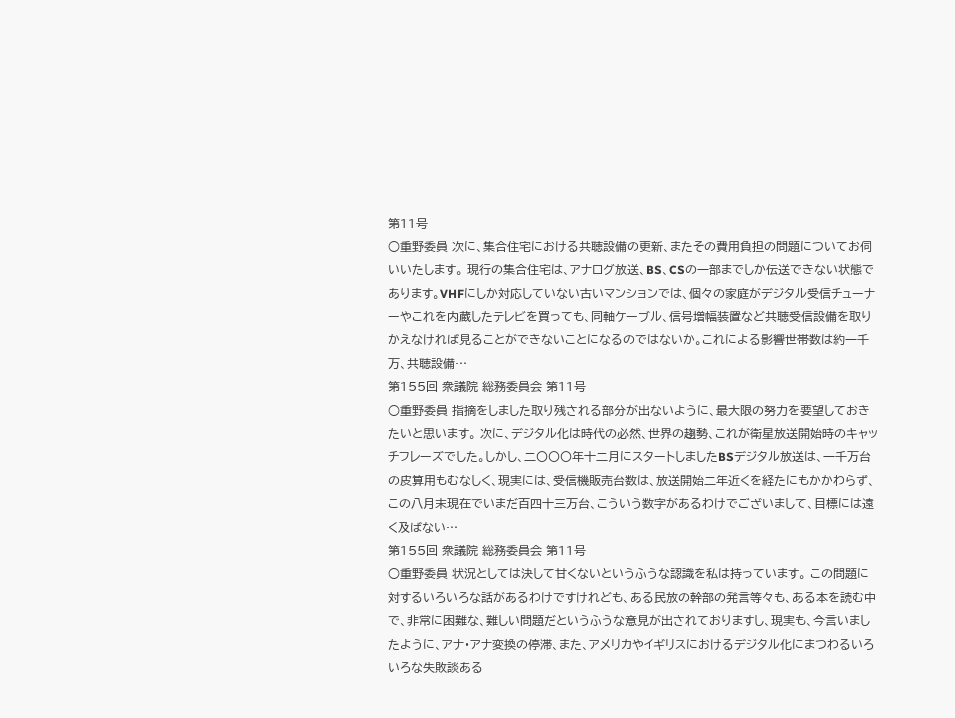第11号
○重野委員 次に、集合住宅における共聴設備の更新、またその費用負担の問題についてお伺いいたします。 現行の集合住宅は、アナログ放送、BS、CSの一部までしか伝送できない状態であります。VHFにしか対応していない古いマンションでは、個々の家庭がデジタル受信チューナーやこれを内蔵したテレビを買っても、同軸ケーブル、信号増幅装置など共聴受信設備を取りかえなければ見ることができないことになるのではないか。これによる影響世帯数は約一千万、共聴設備…
第155回 衆議院 総務委員会 第11号
○重野委員 指摘をしました取り残される部分が出ないように、最大限の努力を要望しておきたいと思います。 次に、デジタル化は時代の必然、世界の趨勢、これが衛星放送開始時のキャッチフレーズでした。しかし、二〇〇〇年十二月にスタートしましたBSデジタル放送は、一千万台の皮算用もむなしく、現実には、受信機販売台数は、放送開始二年近くを経たにもかかわらず、この八月末現在でいまだ百四十三万台、こういう数字があるわけでございまして、目標には遠く及ばない…
第155回 衆議院 総務委員会 第11号
○重野委員 状況としては決して甘くないというふうな認識を私は持っています。 この問題に対するいろいろな話があるわけですけれども、ある民放の幹部の発言等々も、ある本を読む中で、非常に困難な、難しい問題だというふうな意見が出されておりますし、現実も、今言いましたように、アナ・アナ変換の停滞、また、アメリカやイギリスにおけるデジタル化にまつわるいろいろな失敗談ある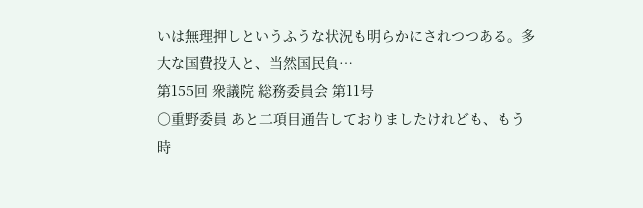いは無理押しというふうな状況も明らかにされつつある。多大な国費投入と、当然国民負…
第155回 衆議院 総務委員会 第11号
○重野委員 あと二項目通告しておりましたけれども、もう時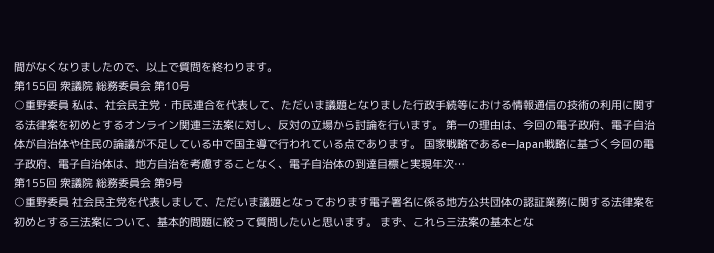間がなくなりましたので、以上で質問を終わります。
第155回 衆議院 総務委員会 第10号
○重野委員 私は、社会民主党・市民連合を代表して、ただいま議題となりました行政手続等における情報通信の技術の利用に関する法律案を初めとするオンライン関連三法案に対し、反対の立場から討論を行います。 第一の理由は、今回の電子政府、電子自治体が自治体や住民の論議が不足している中で国主導で行われている点であります。 国家戦略であるe—Japan戦略に基づく今回の電子政府、電子自治体は、地方自治を考慮することなく、電子自治体の到達目標と実現年次…
第155回 衆議院 総務委員会 第9号
○重野委員 社会民主党を代表しまして、ただいま議題となっております電子署名に係る地方公共団体の認証業務に関する法律案を初めとする三法案について、基本的問題に絞って質問したいと思います。 まず、これら三法案の基本とな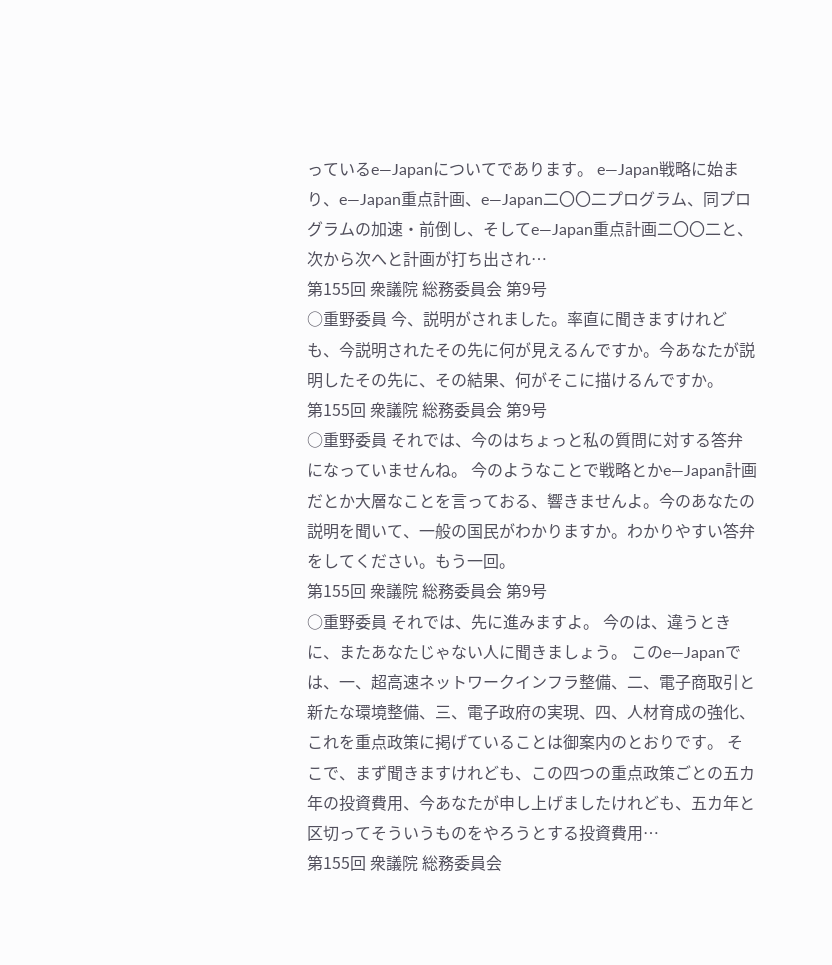っているe—Japanについてであります。 e—Japan戦略に始まり、e—Japan重点計画、e—Japan二〇〇二プログラム、同プログラムの加速・前倒し、そしてe—Japan重点計画二〇〇二と、次から次へと計画が打ち出され…
第155回 衆議院 総務委員会 第9号
○重野委員 今、説明がされました。率直に聞きますけれども、今説明されたその先に何が見えるんですか。今あなたが説明したその先に、その結果、何がそこに描けるんですか。
第155回 衆議院 総務委員会 第9号
○重野委員 それでは、今のはちょっと私の質問に対する答弁になっていませんね。 今のようなことで戦略とかe—Japan計画だとか大層なことを言っておる、響きませんよ。今のあなたの説明を聞いて、一般の国民がわかりますか。わかりやすい答弁をしてください。もう一回。
第155回 衆議院 総務委員会 第9号
○重野委員 それでは、先に進みますよ。 今のは、違うときに、またあなたじゃない人に聞きましょう。 このe—Japanでは、一、超高速ネットワークインフラ整備、二、電子商取引と新たな環境整備、三、電子政府の実現、四、人材育成の強化、これを重点政策に掲げていることは御案内のとおりです。 そこで、まず聞きますけれども、この四つの重点政策ごとの五カ年の投資費用、今あなたが申し上げましたけれども、五カ年と区切ってそういうものをやろうとする投資費用…
第155回 衆議院 総務委員会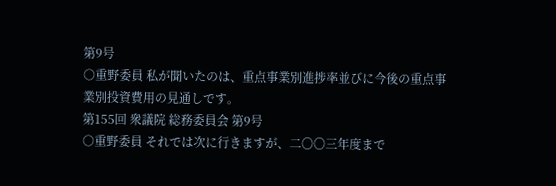第9号
○重野委員 私が聞いたのは、重点事業別進捗率並びに今後の重点事業別投資費用の見通しです。
第155回 衆議院 総務委員会 第9号
○重野委員 それでは次に行きますが、二〇〇三年度まで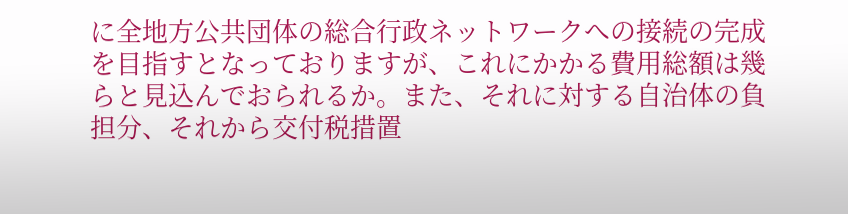に全地方公共団体の総合行政ネットワークへの接続の完成を目指すとなっておりますが、これにかかる費用総額は幾らと見込んでおられるか。また、それに対する自治体の負担分、それから交付税措置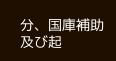分、国庫補助及び起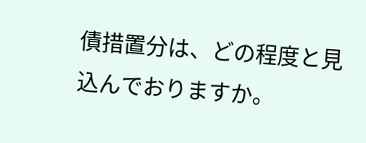債措置分は、どの程度と見込んでおりますか。